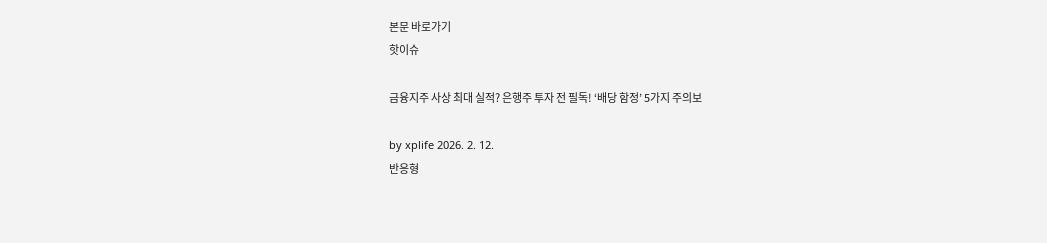본문 바로가기
핫이슈

금융지주 사상 최대 실적? 은행주 투자 전 필독! ‘배당 함정’ 5가지 주의보

by xplife 2026. 2. 12.
반응형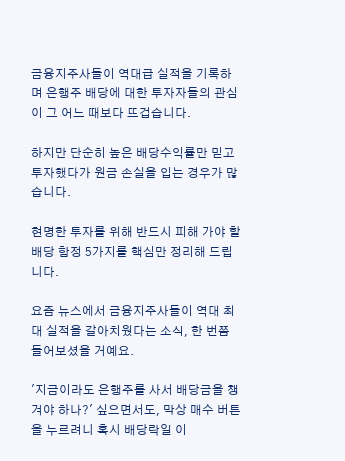금융지주사들이 역대급 실적을 기록하며 은행주 배당에 대한 투자자들의 관심이 그 어느 때보다 뜨겁습니다.

하지만 단순히 높은 배당수익률만 믿고 투자했다가 원금 손실을 입는 경우가 많습니다.

현명한 투자를 위해 반드시 피해 가야 할 배당 함정 5가지를 핵심만 정리해 드립니다.

요즘 뉴스에서 금융지주사들이 역대 최대 실적을 갈아치웠다는 소식, 한 번쯤 들어보셨을 거예요.

'지금이라도 은행주를 사서 배당금을 챙겨야 하나?' 싶으면서도, 막상 매수 버튼을 누르려니 혹시 배당락일 이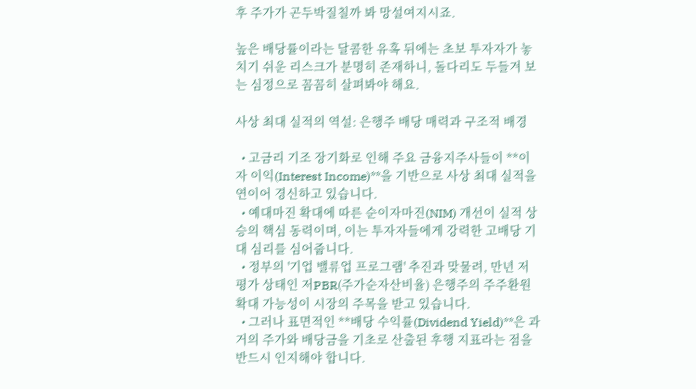후 주가가 곤두박질칠까 봐 망설여지시죠.

높은 배당률이라는 달콤한 유혹 뒤에는 초보 투자자가 놓치기 쉬운 리스크가 분명히 존재하니, 돌다리도 두들겨 보는 심정으로 꼼꼼히 살펴봐야 해요.

사상 최대 실적의 역설: 은행주 배당 매력과 구조적 배경

  • 고금리 기조 장기화로 인해 주요 금융지주사들이 **이자 이익(Interest Income)**을 기반으로 사상 최대 실적을 연이어 경신하고 있습니다.
  • 예대마진 확대에 따른 순이자마진(NIM) 개선이 실적 상승의 핵심 동력이며, 이는 투자자들에게 강력한 고배당 기대 심리를 심어줍니다.
  • 정부의 '기업 밸류업 프로그램' 추진과 맞물려, 만년 저평가 상태인 저PBR(주가순자산비율) 은행주의 주주환원 확대 가능성이 시장의 주목을 받고 있습니다.
  • 그러나 표면적인 **배당 수익률(Dividend Yield)**은 과거의 주가와 배당금을 기초로 산출된 후행 지표라는 점을 반드시 인지해야 합니다.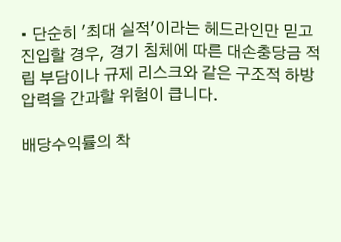• 단순히 '최대 실적'이라는 헤드라인만 믿고 진입할 경우, 경기 침체에 따른 대손충당금 적립 부담이나 규제 리스크와 같은 구조적 하방 압력을 간과할 위험이 큽니다.

배당수익률의 착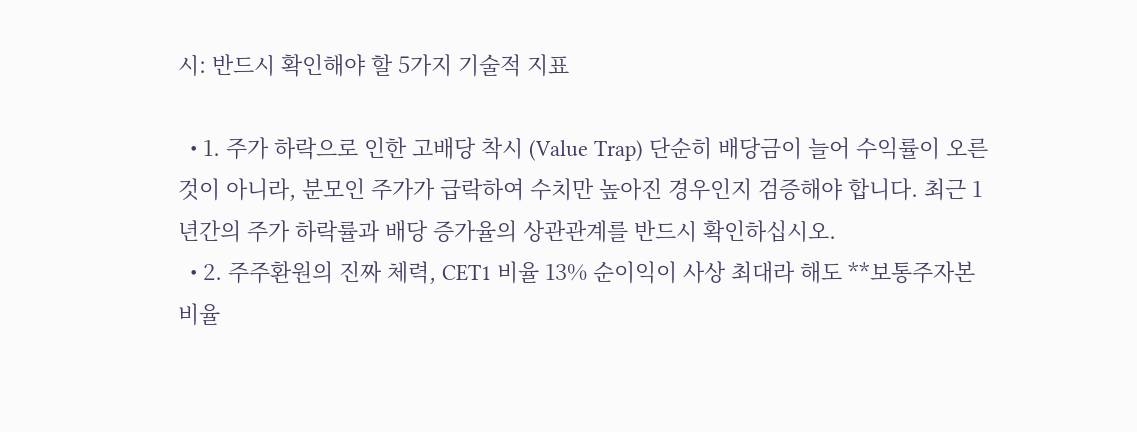시: 반드시 확인해야 할 5가지 기술적 지표

  • 1. 주가 하락으로 인한 고배당 착시 (Value Trap) 단순히 배당금이 늘어 수익률이 오른 것이 아니라, 분모인 주가가 급락하여 수치만 높아진 경우인지 검증해야 합니다. 최근 1년간의 주가 하락률과 배당 증가율의 상관관계를 반드시 확인하십시오.
  • 2. 주주환원의 진짜 체력, CET1 비율 13% 순이익이 사상 최대라 해도 **보통주자본비율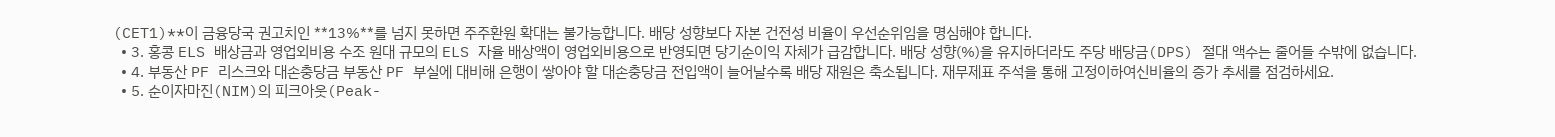(CET1)**이 금융당국 권고치인 **13%**를 넘지 못하면 주주환원 확대는 불가능합니다. 배당 성향보다 자본 건전성 비율이 우선순위임을 명심해야 합니다.
  • 3. 홍콩 ELS 배상금과 영업외비용 수조 원대 규모의 ELS 자율 배상액이 영업외비용으로 반영되면 당기순이익 자체가 급감합니다. 배당 성향(%)을 유지하더라도 주당 배당금(DPS) 절대 액수는 줄어들 수밖에 없습니다.
  • 4. 부동산 PF 리스크와 대손충당금 부동산 PF 부실에 대비해 은행이 쌓아야 할 대손충당금 전입액이 늘어날수록 배당 재원은 축소됩니다. 재무제표 주석을 통해 고정이하여신비율의 증가 추세를 점검하세요.
  • 5. 순이자마진(NIM)의 피크아웃(Peak-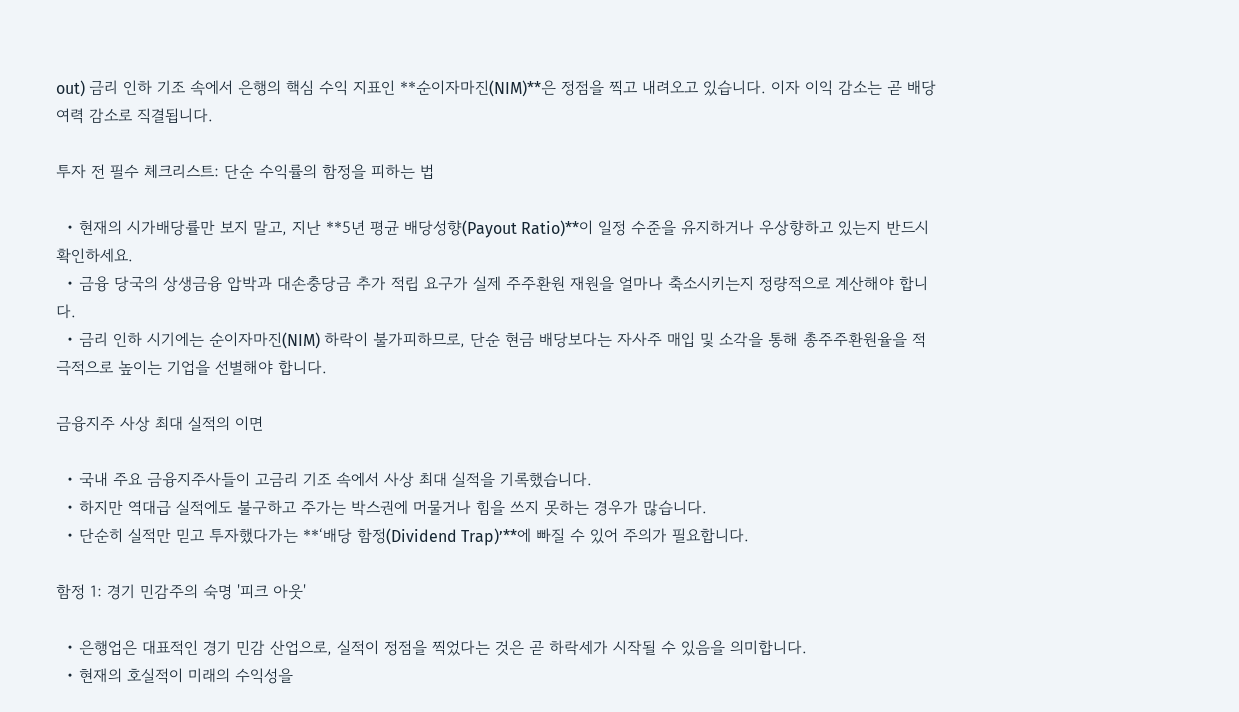out) 금리 인하 기조 속에서 은행의 핵심 수익 지표인 **순이자마진(NIM)**은 정점을 찍고 내려오고 있습니다. 이자 이익 감소는 곧 배당 여력 감소로 직결됩니다.

투자 전 필수 체크리스트: 단순 수익률의 함정을 피하는 법

  • 현재의 시가배당률만 보지 말고, 지난 **5년 평균 배당성향(Payout Ratio)**이 일정 수준을 유지하거나 우상향하고 있는지 반드시 확인하세요.
  • 금융 당국의 상생금융 압박과 대손충당금 추가 적립 요구가 실제 주주환원 재원을 얼마나 축소시키는지 정량적으로 계산해야 합니다.
  • 금리 인하 시기에는 순이자마진(NIM) 하락이 불가피하므로, 단순 현금 배당보다는 자사주 매입 및 소각을 통해 총주주환원율을 적극적으로 높이는 기업을 선별해야 합니다.

금융지주 사상 최대 실적의 이면

  • 국내 주요 금융지주사들이 고금리 기조 속에서 사상 최대 실적을 기록했습니다.
  • 하지만 역대급 실적에도 불구하고 주가는 박스권에 머물거나 힘을 쓰지 못하는 경우가 많습니다.
  • 단순히 실적만 믿고 투자했다가는 **‘배당 함정(Dividend Trap)’**에 빠질 수 있어 주의가 필요합니다.

함정 1: 경기 민감주의 숙명 '피크 아웃'

  • 은행업은 대표적인 경기 민감 산업으로, 실적이 정점을 찍었다는 것은 곧 하락세가 시작될 수 있음을 의미합니다.
  • 현재의 호실적이 미래의 수익성을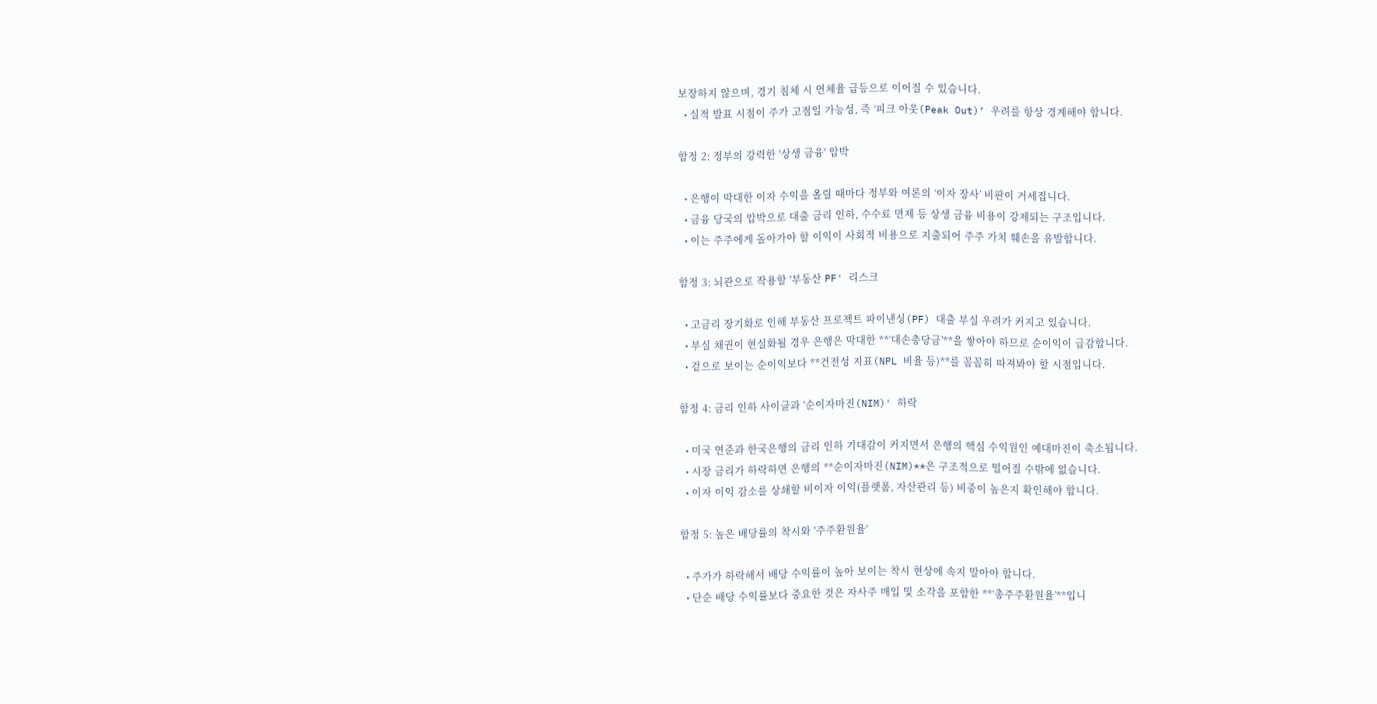보장하지 않으며, 경기 침체 시 연체율 급등으로 이어질 수 있습니다.
  • 실적 발표 시점이 주가 고점일 가능성, 즉 ‘피크 아웃(Peak Out)’ 우려를 항상 경계해야 합니다.

함정 2: 정부의 강력한 '상생 금융' 압박

  • 은행이 막대한 이자 수익을 올릴 때마다 정부와 여론의 ‘이자 장사’ 비판이 거세집니다.
  • 금융 당국의 압박으로 대출 금리 인하, 수수료 면제 등 상생 금융 비용이 강제되는 구조입니다.
  • 이는 주주에게 돌아가야 할 이익이 사회적 비용으로 지출되어 주주 가치 훼손을 유발합니다.

함정 3: 뇌관으로 작용할 '부동산 PF' 리스크

  • 고금리 장기화로 인해 부동산 프로젝트 파이낸싱(PF) 대출 부실 우려가 커지고 있습니다.
  • 부실 채권이 현실화될 경우 은행은 막대한 **‘대손충당금’**을 쌓아야 하므로 순이익이 급감합니다.
  • 겉으로 보이는 순이익보다 **건전성 지표(NPL 비율 등)**를 꼼꼼히 따져봐야 할 시점입니다.

함정 4: 금리 인하 사이클과 '순이자마진(NIM)' 하락

  • 미국 연준과 한국은행의 금리 인하 기대감이 커지면서 은행의 핵심 수익원인 예대마진이 축소됩니다.
  • 시장 금리가 하락하면 은행의 **순이자마진(NIM)**은 구조적으로 떨어질 수밖에 없습니다.
  • 이자 이익 감소를 상쇄할 비이자 이익(플랫폼, 자산관리 등) 비중이 높은지 확인해야 합니다.

함정 5: 높은 배당률의 착시와 '주주환원율'

  • 주가가 하락해서 배당 수익률이 높아 보이는 착시 현상에 속지 말아야 합니다.
  • 단순 배당 수익률보다 중요한 것은 자사주 매입 및 소각을 포함한 **‘총주주환원율’**입니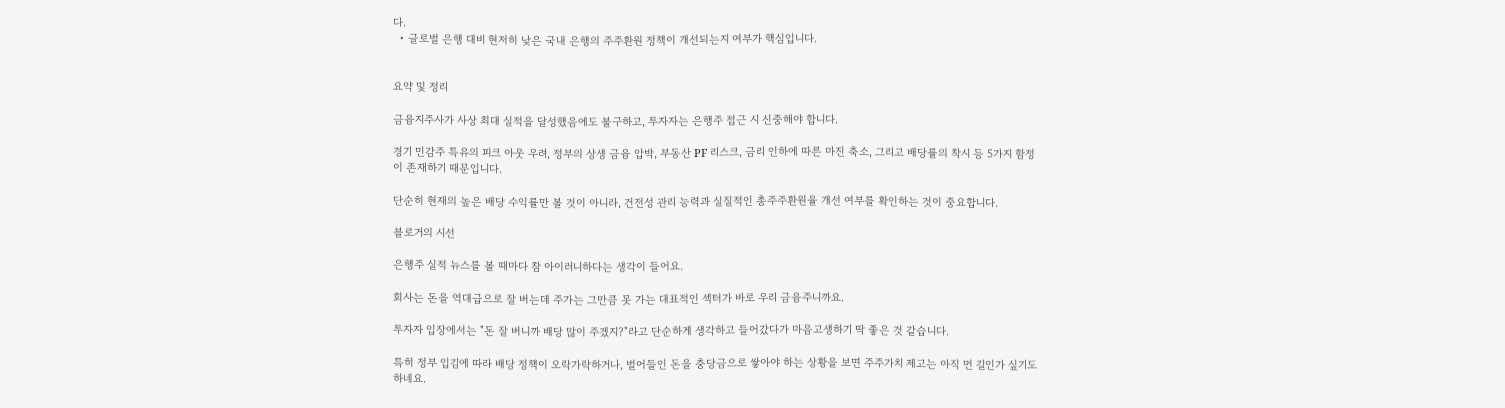다.
  • 글로벌 은행 대비 현저히 낮은 국내 은행의 주주환원 정책이 개선되는지 여부가 핵심입니다.


요약 및 정리

금융지주사가 사상 최대 실적을 달성했음에도 불구하고, 투자자는 은행주 접근 시 신중해야 합니다.

경기 민감주 특유의 피크 아웃 우려, 정부의 상생 금융 압박, 부동산 PF 리스크, 금리 인하에 따른 마진 축소, 그리고 배당률의 착시 등 5가지 함정이 존재하기 때문입니다.

단순히 현재의 높은 배당 수익률만 볼 것이 아니라, 건전성 관리 능력과 실질적인 총주주환원율 개선 여부를 확인하는 것이 중요합니다.

블로거의 시선

은행주 실적 뉴스를 볼 때마다 참 아이러니하다는 생각이 들어요.

회사는 돈을 역대급으로 잘 버는데 주가는 그만큼 못 가는 대표적인 섹터가 바로 우리 금융주니까요.

투자자 입장에서는 "돈 잘 버니까 배당 많이 주겠지?"라고 단순하게 생각하고 들어갔다가 마음고생하기 딱 좋은 것 같습니다.

특히 정부 입김에 따라 배당 정책이 오락가락하거나, 벌어들인 돈을 충당금으로 쌓아야 하는 상황을 보면 주주가치 제고는 아직 먼 길인가 싶기도 하네요.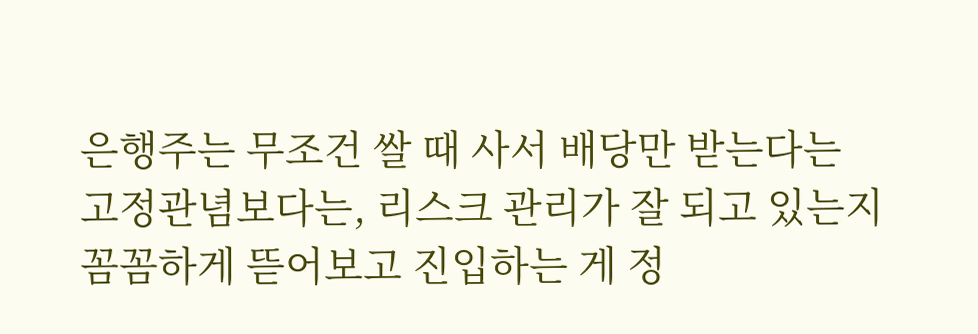은행주는 무조건 쌀 때 사서 배당만 받는다는 고정관념보다는, 리스크 관리가 잘 되고 있는지 꼼꼼하게 뜯어보고 진입하는 게 정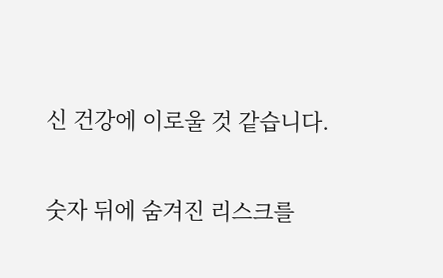신 건강에 이로울 것 같습니다.

숫자 뒤에 숨겨진 리스크를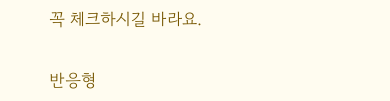꼭 체크하시길 바라요.

반응형